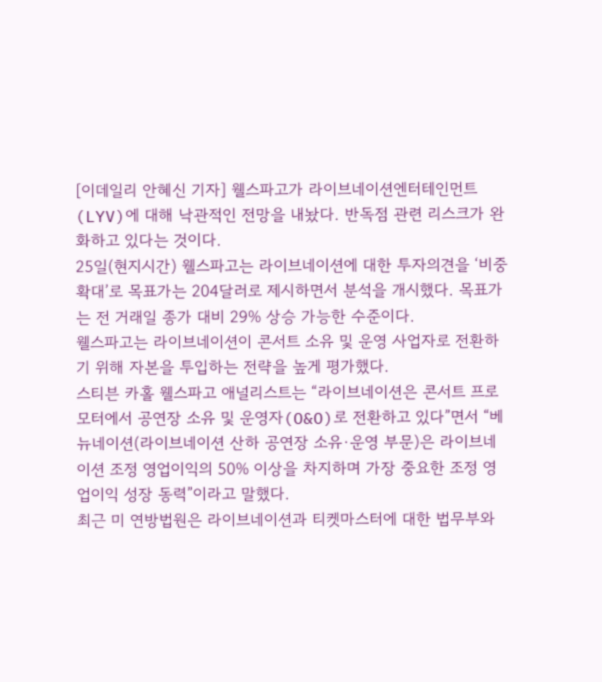[이데일리 안혜신 기자] 웰스파고가 라이브네이션엔터테인먼트(LYV)에 대해 낙관적인 전망을 내놨다. 반독점 관련 리스크가 완화하고 있다는 것이다.
25일(현지시간) 웰스파고는 라이브네이션에 대한 투자의견을 ‘비중확대’로 목표가는 204달러로 제시하면서 분석을 개시했다. 목표가는 전 거래일 종가 대비 29% 상승 가능한 수준이다.
웰스파고는 라이브네이션이 콘서트 소유 및 운영 사업자로 전환하기 위해 자본을 투입하는 전략을 높게 평가했다.
스티븐 카홀 웰스파고 애널리스트는 “라이브네이션은 콘서트 프로모터에서 공연장 소유 및 운영자(O&O)로 전환하고 있다”면서 “베뉴네이션(라이브네이션 산하 공연장 소유·운영 부문)은 라이브네이션 조정 영업이익의 50% 이상을 차지하며 가장 중요한 조정 영업이익 성장 동력”이라고 말했다.
최근 미 연방법원은 라이브네이션과 티켓마스터에 대한 법무부와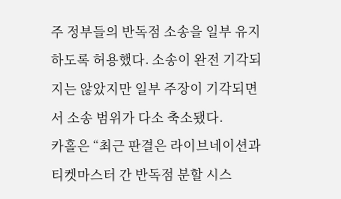주 정부들의 반독점 소송을 일부 유지하도록 허용했다. 소송이 완전 기각되지는 않았지만 일부 주장이 기각되면서 소송 범위가 다소 축소됐다.
카홀은 “최근 판결은 라이브네이션과 티켓마스터 간 반독점 분할 시스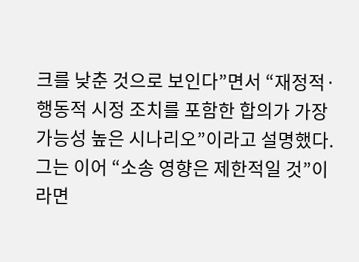크를 낮춘 것으로 보인다”면서 “재정적·행동적 시정 조치를 포함한 합의가 가장 가능성 높은 시나리오”이라고 설명했다.
그는 이어 “소송 영향은 제한적일 것”이라면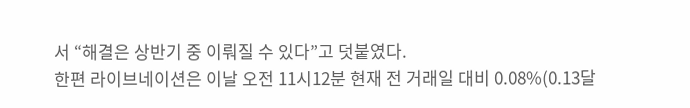서 “해결은 상반기 중 이뤄질 수 있다”고 덧붙였다.
한편 라이브네이션은 이날 오전 11시12분 현재 전 거래일 대비 0.08%(0.13달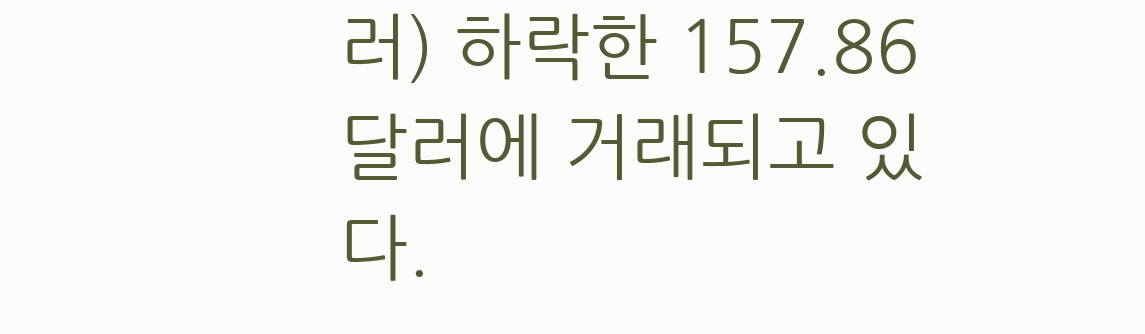러) 하락한 157.86달러에 거래되고 있다.